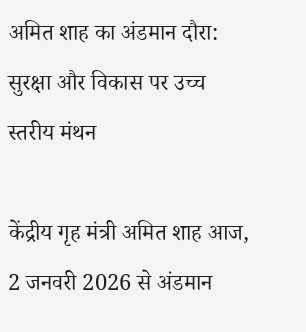अमित शाह का अंडमान दौरा: सुरक्षा और विकास पर उच्च स्तरीय मंथन

केंद्रीय गृह मंत्री अमित शाह आज, 2 जनवरी 2026 से अंडमान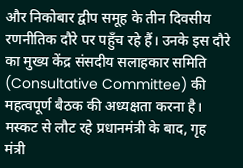और निकोबार द्वीप समूह के तीन दिवसीय रणनीतिक दौरे पर पहुँच रहे हैं। उनके इस दौरे का मुख्य केंद्र संसदीय सलाहकार समिति (Consultative Committee) की महत्वपूर्ण बैठक की अध्यक्षता करना है। मस्कट से लौट रहे प्रधानमंत्री के बाद, गृह मंत्री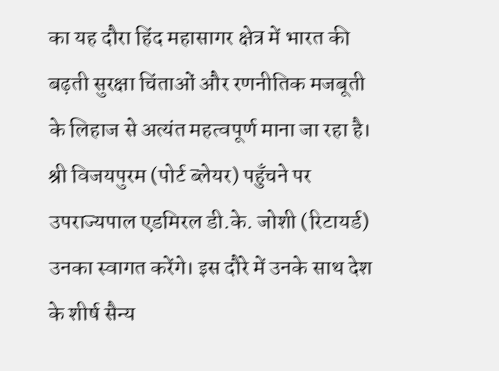का यह दौरा हिंद महासागर क्षेत्र में भारत की बढ़ती सुरक्षा चिंताओं और रणनीतिक मजबूती के लिहाज से अत्यंत महत्वपूर्ण माना जा रहा है। श्री विजयपुरम (पोर्ट ब्लेयर) पहुँचने पर उपराज्यपाल एडमिरल डी.के. जोशी (रिटायर्ड) उनका स्वागत करेंगे। इस दौरे में उनके साथ देश के शीर्ष सैन्य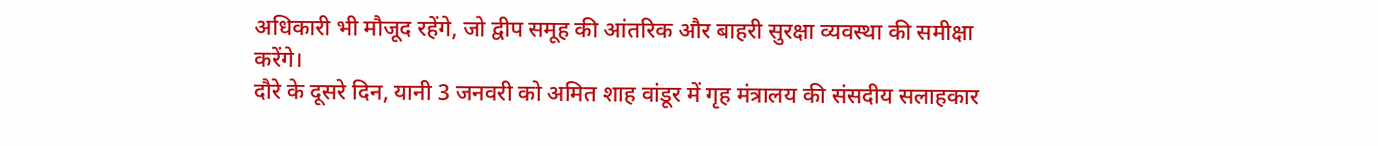अधिकारी भी मौजूद रहेंगे, जो द्वीप समूह की आंतरिक और बाहरी सुरक्षा व्यवस्था की समीक्षा करेंगे।
दौरे के दूसरे दिन, यानी 3 जनवरी को अमित शाह वांडूर में गृह मंत्रालय की संसदीय सलाहकार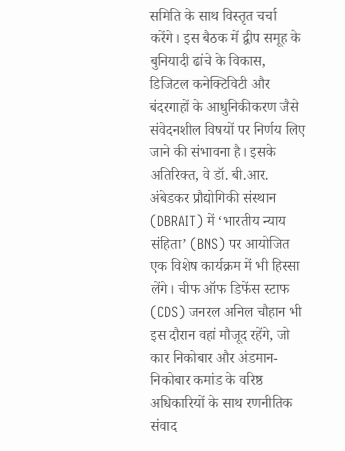समिति के साथ विस्तृत चर्चा करेंगे। इस बैठक में द्वीप समूह के बुनियादी ढांचे के विकास, डिजिटल कनेक्टिविटी और बंदरगाहों के आधुनिकीकरण जैसे संवेदनशील विषयों पर निर्णय लिए जाने की संभावना है। इसके अतिरिक्त, वे डॉ. बी.आर. अंबेडकर प्रौद्योगिकी संस्थान (DBRAIT) में ‘भारतीय न्याय संहिता’ (BNS) पर आयोजित एक विशेष कार्यक्रम में भी हिस्सा लेंगे। चीफ ऑफ डिफेंस स्टाफ (CDS) जनरल अनिल चौहान भी इस दौरान वहां मौजूद रहेंगे, जो कार निकोबार और अंडमान-निकोबार कमांड के वरिष्ठ अधिकारियों के साथ रणनीतिक संवाद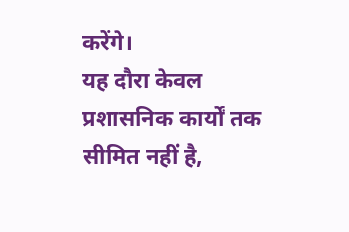करेंगे।
यह दौरा केवल प्रशासनिक कार्यों तक सीमित नहीं है,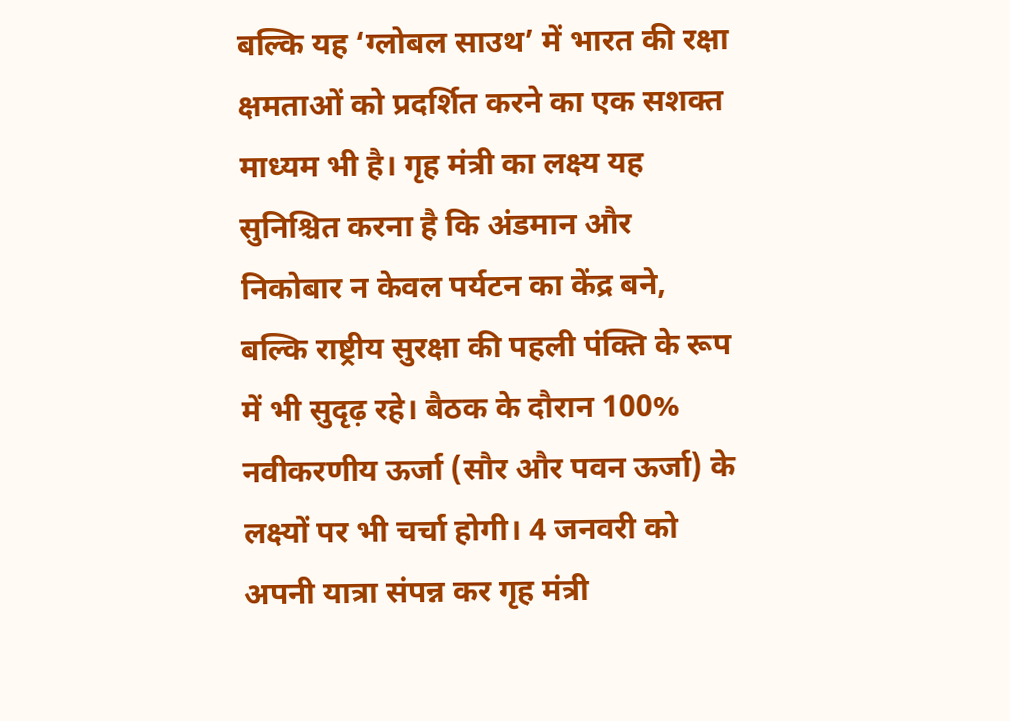बल्कि यह ‘ग्लोबल साउथ’ में भारत की रक्षा क्षमताओं को प्रदर्शित करने का एक सशक्त माध्यम भी है। गृह मंत्री का लक्ष्य यह सुनिश्चित करना है कि अंडमान और निकोबार न केवल पर्यटन का केंद्र बने, बल्कि राष्ट्रीय सुरक्षा की पहली पंक्ति के रूप में भी सुदृढ़ रहे। बैठक के दौरान 100% नवीकरणीय ऊर्जा (सौर और पवन ऊर्जा) के लक्ष्यों पर भी चर्चा होगी। 4 जनवरी को अपनी यात्रा संपन्न कर गृह मंत्री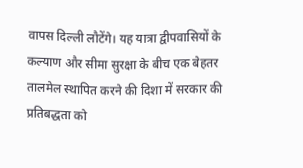वापस दिल्ली लौटेंगे। यह यात्रा द्वीपवासियों के कल्याण और सीमा सुरक्षा के बीच एक बेहतर तालमेल स्थापित करने की दिशा में सरकार की प्रतिबद्धता को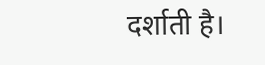दर्शाती है।